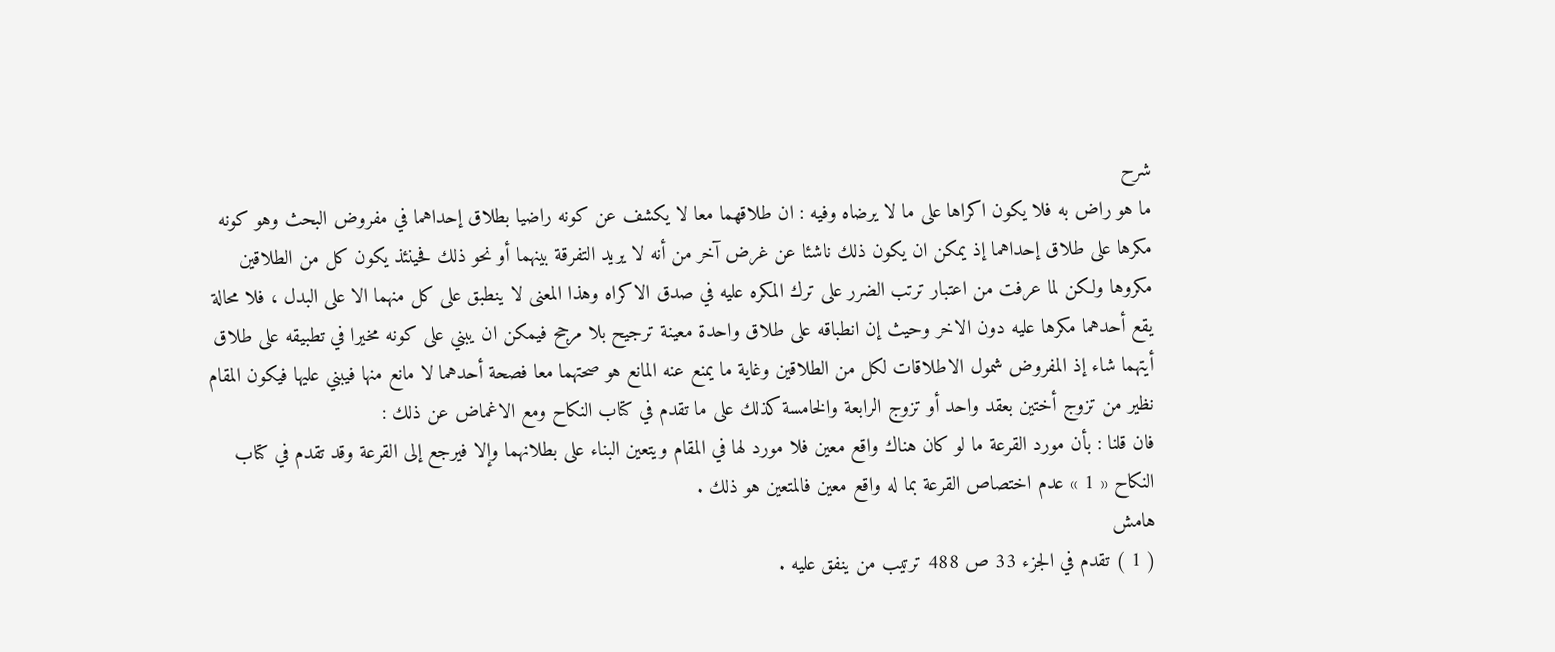شرح
ما هو راض به فلا يكون اكراها على ما لا يرضاه وفيه : ان طلاقهما معا لا يكشف عن كونه راضيا بطلاق إحداهما في مفروض البحث وهو كونه مكرها على طلاق إحداهما إذ يمكن ان يكون ذلك ناشئا عن غرض آخر من أنه لا يريد التفرقة بينهما أو نحو ذلك فحينئذ يكون كل من الطلاقين مكروها ولكن لما عرفت من اعتبار ترتب الضرر على ترك المكره عليه في صدق الاكراه وهذا المعنى لا ينطبق على كل منهما الا على البدل ، فلا محالة يقع أحدهما مكرها عليه دون الاخر وحيث إن انطباقه على طلاق واحدة معينة ترجيح بلا مرجح فيمكن ان يبني على كونه مخيرا في تطبيقه على طلاق أيتهما شاء إذ المفروض شمول الاطلاقات لكل من الطلاقين وغاية ما يمنع عنه المانع هو صحتهما معا فصحة أحدهما لا مانع منها فيبني عليها فيكون المقام نظير من تزوج أختين بعقد واحد أو تزوج الرابعة والخامسة كذلك على ما تقدم في كتاب النكاح ومع الاغماض عن ذلك :
فان قلنا : بأن مورد القرعة ما لو كان هناك واقع معين فلا مورد لها في المقام ويتعين البناء على بطلانهما وإلا فيرجع إلى القرعة وقد تقدم في كتاب النكاح « 1 » عدم اختصاص القرعة بما له واقع معين فالمتعين هو ذلك .
هامش
( 1 ) تقدم في الجزء 33 ص 488 ترتيب من ينفق عليه .